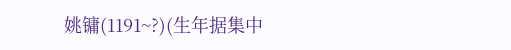姚镛(1191~?)(生年据集中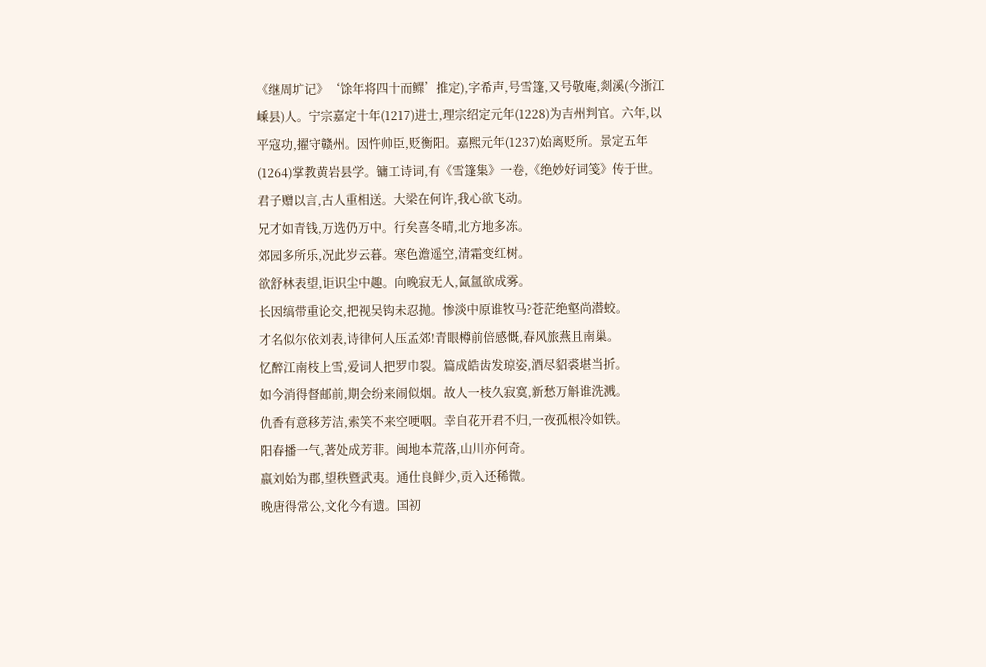《继周圹记》‘馀年将四十而鳏’推定),字希声,号雪篷,又号敬庵,剡溪(今浙江嵊县)人。宁宗嘉定十年(1217)进士,理宗绍定元年(1228)为吉州判官。六年,以平寇功,擢守赣州。因忤帅臣,贬衡阳。嘉熙元年(1237)始离贬所。景定五年(1264)掌教黄岩县学。镛工诗词,有《雪篷集》一卷,《绝妙好词笺》传于世。
君子赠以言,古人重相送。大梁在何许,我心欲飞动。
兄才如青钱,万选仍万中。行矣喜冬晴,北方地多冻。
郊园多所乐,况此岁云暮。寒色澹遥空,清霜变红树。
欲舒林表望,讵识尘中趣。向晚寂无人,氤氲欲成雾。
长因缟带重论交,把视吴钩未忍抛。惨淡中原谁牧马?苍茫绝壑尚潜蛟。
才名似尔依刘表,诗律何人压孟郊!青眼樽前倍感慨,春风旅燕且南巢。
忆醉江南枝上雪,爱词人把罗巾裂。篇成皓齿发琼姿,酒尽貂裘堪当折。
如今消得督邮前,期会纷来闹似烟。故人一枝久寂寞,新愁万斛谁洗溅。
仇香有意移芳洁,索笑不来空哽咽。幸自花开君不归,一夜孤根冷如铁。
阳春播一气,著处成芳菲。闽地本荒落,山川亦何奇。
嬴刘始为郡,望秩暨武夷。通仕良鲜少,贡入还稀微。
晚唐得常公,文化今有遗。国初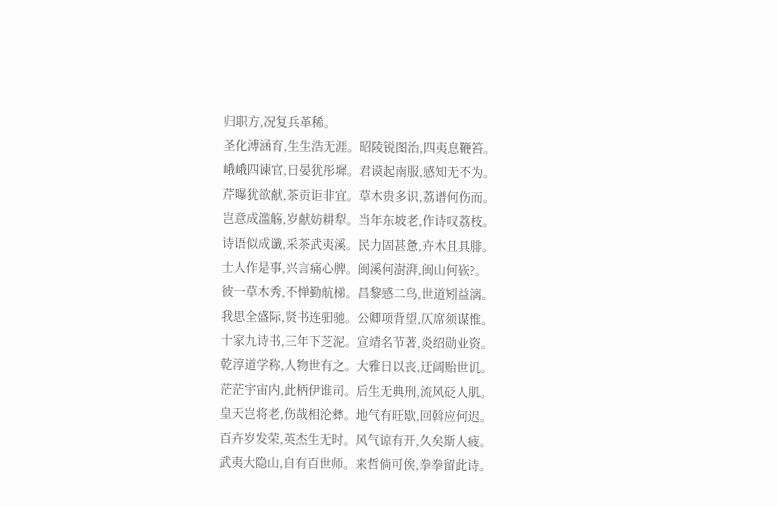归职方,况复兵革稀。
圣化溥涵育,生生浩无涯。昭陵锐图治,四夷息鞭笞。
峨峨四谏官,日晏犹彤墀。君谟起南服,感知无不为。
芹曝犹欲献,茶贡讵非宜。草木贵多识,荔谱何伤而。
岂意成滥觞,岁献妨耕犁。当年东坡老,作诗叹荔枝。
诗语似成谶,采茶武夷溪。民力固甚惫,卉木且具腓。
士人作是事,兴言痛心脾。闽溪何澍湃,闽山何嵚?。
彼一草木秀,不惮勤航梯。昌黎感二鸟,世道矧益漓。
我思全盛际,贤书连驲驰。公卿项背望,仄席须谋惟。
十家九诗书,三年下芝泥。宣靖名节著,炎绍勋业资。
乾淳道学称,人物世有之。大雅日以丧,迂阔贻世讥。
茫茫宇宙内,此柄伊谁司。后生无典刑,流风砭人肌。
皇天岂将老,伤哉相沦彝。地气有旺歇,回斡应何迟。
百卉岁发荣,英杰生无时。风气谅有开,久矣斯人疲。
武夷大隐山,自有百世师。来哲倘可俟,拳拳留此诗。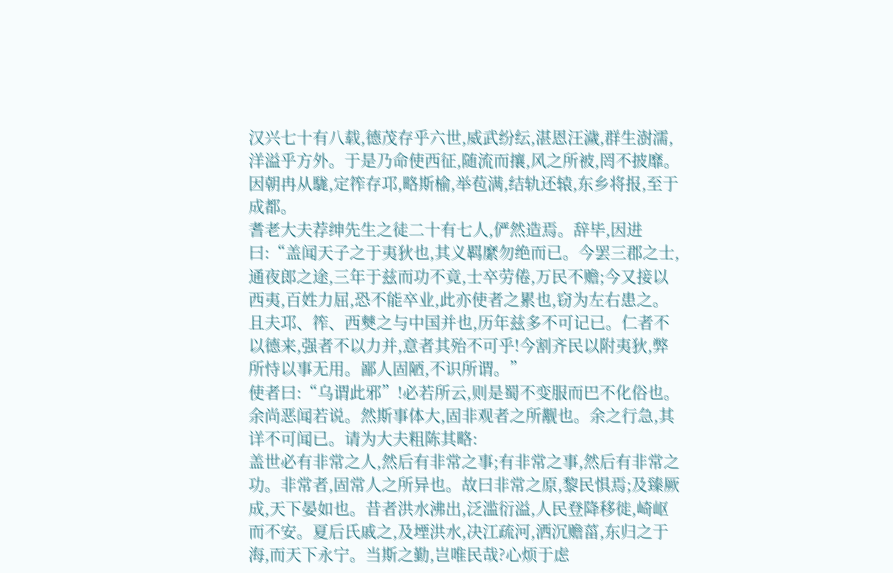汉兴七十有八载,德茂存乎六世,威武纷纭,湛恩汪濊,群生澍濡,洋溢乎方外。于是乃命使西征,随流而攘,风之所被,罔不披靡。因朝冉从駹,定筰存邛,略斯榆,举苞满,结轨还辕,东乡将报,至于成都。
耆老大夫荐绅先生之徒二十有七人,俨然造焉。辞毕,因进曰:“盖闻天子之于夷狄也,其义羁縻勿绝而已。今罢三郡之士,通夜郎之途,三年于兹而功不竟,士卒劳倦,万民不赡;今又接以西夷,百姓力屈,恐不能卒业,此亦使者之累也,窃为左右患之。且夫邛、筰、西僰之与中国并也,历年兹多不可记已。仁者不以德来,强者不以力并,意者其殆不可乎!今割齐民以附夷狄,弊所恃以事无用。鄙人固陋,不识所谓。”
使者曰:“乌谓此邪”!必若所云,则是蜀不变服而巴不化俗也。余尚恶闻若说。然斯事体大,固非观者之所觏也。余之行急,其详不可闻已。请为大夫粗陈其略:
盖世必有非常之人,然后有非常之事;有非常之事,然后有非常之功。非常者,固常人之所异也。故曰非常之原,黎民惧焉;及臻厥成,天下晏如也。昔者洪水沸出,泛滥衍溢,人民登降移徙,崎岖而不安。夏后氏戚之,及堙洪水,决江疏河,洒沉赡菑,东归之于海,而天下永宁。当斯之勤,岂唯民哉?心烦于虑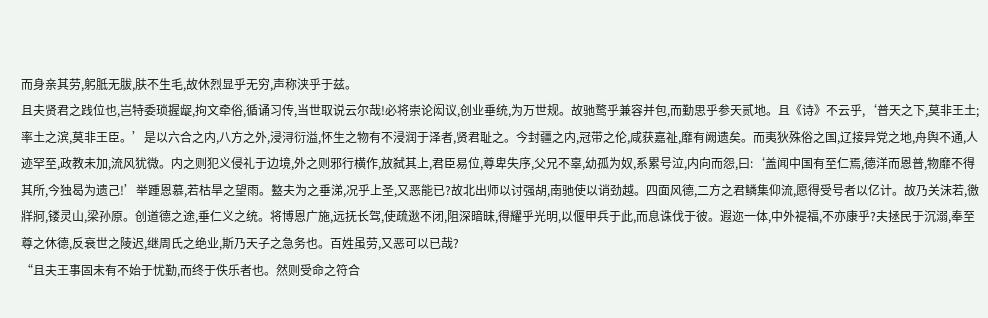而身亲其劳,躬胝无胈,肤不生毛,故休烈显乎无穷,声称浃乎于兹。
且夫贤君之践位也,岂特委琐握龊,拘文牵俗,循诵习传,当世取说云尔哉!必将崇论闳议,创业垂统,为万世规。故驰鹜乎兼容并包,而勤思乎参天贰地。且《诗》不云乎,‘普天之下,莫非王土;率土之滨,莫非王臣。’是以六合之内,八方之外,浸浔衍溢,怀生之物有不浸润于泽者,贤君耻之。今封疆之内,冠带之伦,咸获嘉祉,靡有阙遗矣。而夷狄殊俗之国,辽接异党之地,舟舆不通,人迹罕至,政教未加,流风犹微。内之则犯义侵礼于边境,外之则邪行横作,放弑其上,君臣易位,尊卑失序,父兄不辜,幼孤为奴,系累号泣,内向而怨,曰:‘盖闻中国有至仁焉,德洋而恩普,物靡不得其所,今独曷为遗己!’举踵恩慕,若枯旱之望雨。盭夫为之垂涕,况乎上圣,又恶能已?故北出师以讨强胡,南驰使以诮劲越。四面风德,二方之君鳞集仰流,愿得受号者以亿计。故乃关沫若,徼牂牁,镂灵山,梁孙原。创道德之途,垂仁义之统。将博恩广施,远抚长驾,使疏逖不闭,阻深暗昧,得耀乎光明,以偃甲兵于此,而息诛伐于彼。遐迩一体,中外褆福,不亦康乎?夫拯民于沉溺,奉至尊之休德,反衰世之陵迟,继周氏之绝业,斯乃天子之急务也。百姓虽劳,又恶可以已哉?
“且夫王事固未有不始于忧勤,而终于佚乐者也。然则受命之符合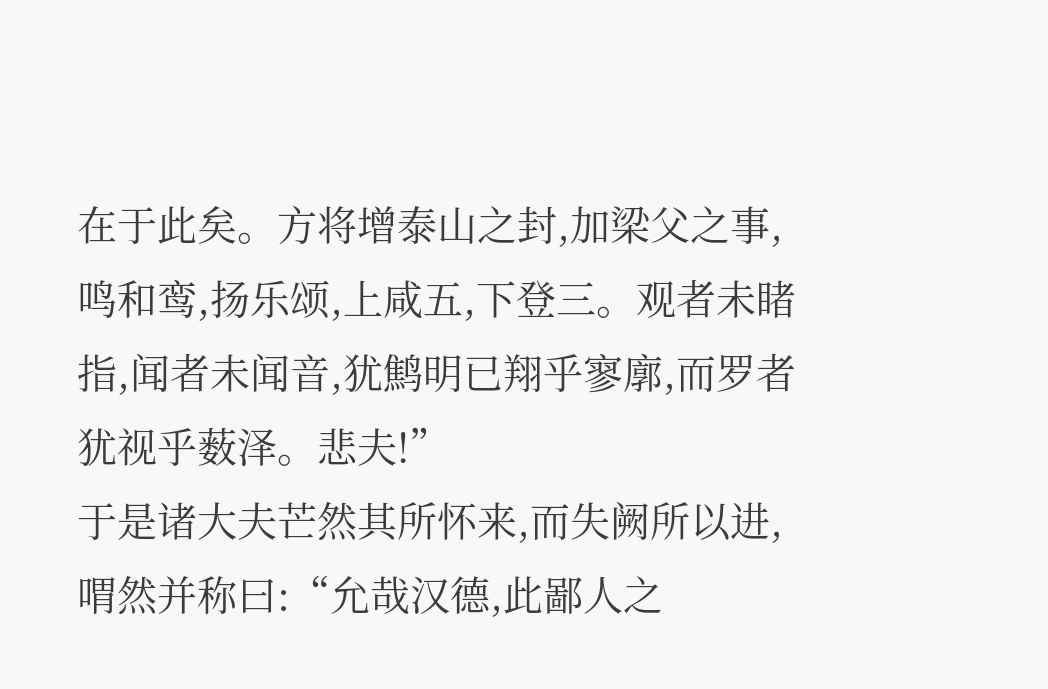在于此矣。方将增泰山之封,加梁父之事,鸣和鸾,扬乐颂,上咸五,下登三。观者未睹指,闻者未闻音,犹鹪明已翔乎寥廓,而罗者犹视乎薮泽。悲夫!”
于是诸大夫芒然其所怀来,而失阙所以进,喟然并称曰:“允哉汉德,此鄙人之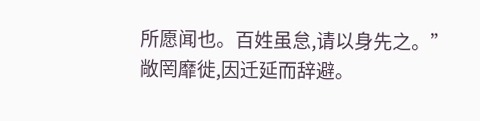所愿闻也。百姓虽怠,请以身先之。”敞罔靡徙,因迁延而辞避。